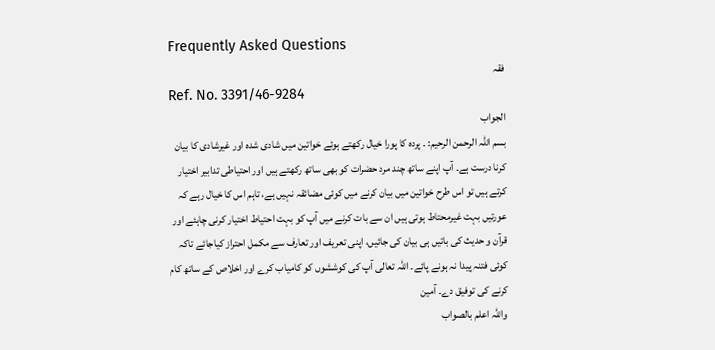Frequently Asked Questions
فقہ
Ref. No. 3391/46-9284
الجواب
بسم اللہ الرحمن الرحیم: ۔ پردہ کا پورا خیال رکھتے ہوئے خواتین میں شادی شدہ اور غیرشادی کا بیان کرنا درست ہے۔ آپ اپنے ساتھ چند مرد حضرات کو بھی ساتھ رکھتے ہیں اور احتیاطی تدابیر اختیار کرتے ہیں تو اس طرح خواتین میں بیان کرنے میں کوئی مضائقہ نہیں ہے، تاہم اس کا خیال رہے کہ عورتیں بہت غیرمحتاط ہوتی ہیں ان سے بات کرنے میں آپ کو بہت احتیاط اختیار کرنی چاہئے اور قرآن و حدیث کی باتیں ہی بیان کی جائیں، اپنی تعریف اور تعارف سے مکمل احتراز کیاجائے تاکہ کوئی فتنہ پیدا نہ ہونے پائے۔ اللہ تعالی آپ کی کوششوں کو کامیاب کرے اور اخلاص کے ساتھ کام کرنے کی توفیق دے۔ آمین
واللہ اعلم بالصواب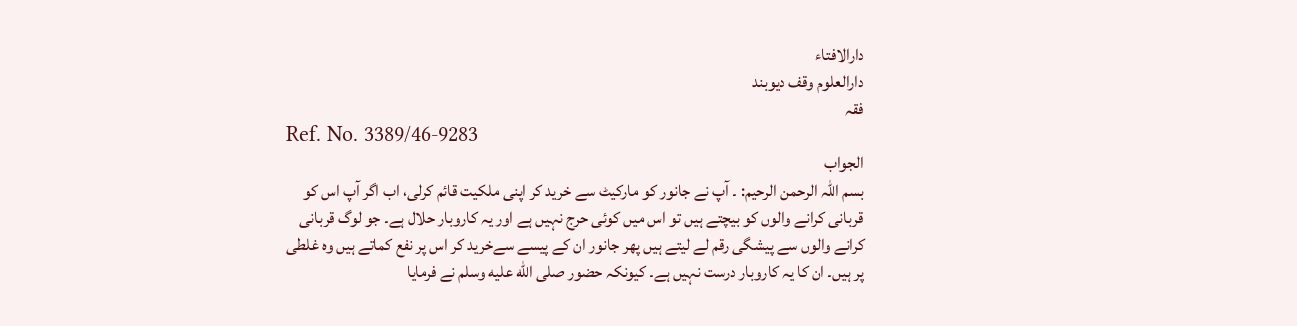دارالافتاء
دارالعلوم وقف دیوبند
فقہ
Ref. No. 3389/46-9283
الجواب
بسم اللہ الرحمن الرحیم: ۔ آپ نے جانور کو مارکیٹ سے خرید کر اپنی ملکیت قائم کرلی، اب اگر آپ اس کو قربانی کرانے والوں کو بیچتے ہیں تو اس میں کوئی حرج نہیں ہے اور یہ کاروبار حلال ہے۔ جو لوگ قربانی کرانے والوں سے پیشگی رقم لے لیتے ہیں پھر جانور ان کے پیسے سےخرید کر اس پر نفع کماتے ہیں وہ غلطی پر ہیں۔ ان کا یہ کاروبار درست نہیں ہے۔ کیونکہ حضور صلى الله عليه وسلم نے فرمایا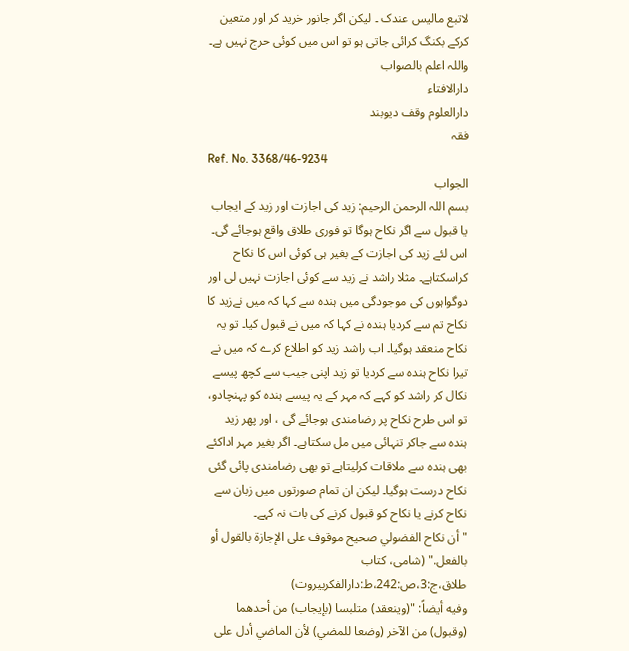لاتبع مالیس عندک ۔ لیکن اگر جانور خرید کر اور متعین کرکے بکنگ کرائی جاتی ہو تو اس میں کوئی حرج نہیں ہے۔
واللہ اعلم بالصواب
دارالافتاء
دارالعلوم وقف دیوبند
فقہ
Ref. No. 3368/46-9234
الجواب
بسم اللہ الرحمن الرحیم: زید کی اجازت اور زید کے ایجاب یا قبول سے اگر نکاح ہوگا تو فوری طلاق واقع ہوجائے گی۔ اس لئے زید کی اجازت کے بغیر ہی کوئی اس کا نکاح کراسکتاہے۔ مثلا راشد نے زید سے کوئی اجازت نہیں لی اور دوگواہوں کی موجودگی میں ہندہ سے کہا کہ میں نےزید کا نکاح تم سے کردیا ہندہ نے کہا کہ میں نے قبول کیا۔ تو یہ نکاح منعقد ہوگیا۔ اب راشد زید کو اطلاع کرے کہ میں نے تیرا نکاح ہندہ سے کردیا تو زید اپنی جیب سے کچھ پیسے نکال کر راشد کو کہے کہ مہر کے یہ پیسے ہندہ کو پہنچادو، تو اس طرح نکاح پر رضامندی ہوجائے گی ، اور پھر زید ہندہ سے جاکر تنہائی میں مل سکتاہے۔ اگر بغیر مہر اداکئے بھی ہندہ سے ملاقات کرلیتاہے تو بھی رضامندی پائی گئی نکاح درست ہوگیا۔ لیکن ان تمام صورتوں میں زبان سے نکاح کرنے یا نکاح کو قبول کرنے کی بات نہ کہے۔
"أن نكاح الفضولي صحيح موقوف على الإجازة بالقول أو بالفعل." (شامی، کتاب طلاق،ج:3،ص:242،ط:دارالفکربیروت)
وفيه أيضاً: "(وينعقد) متلبسا (بإيجاب) من أحدهما (وقبول) من الآخر (وضعا للمضي) لأن الماضي أدل على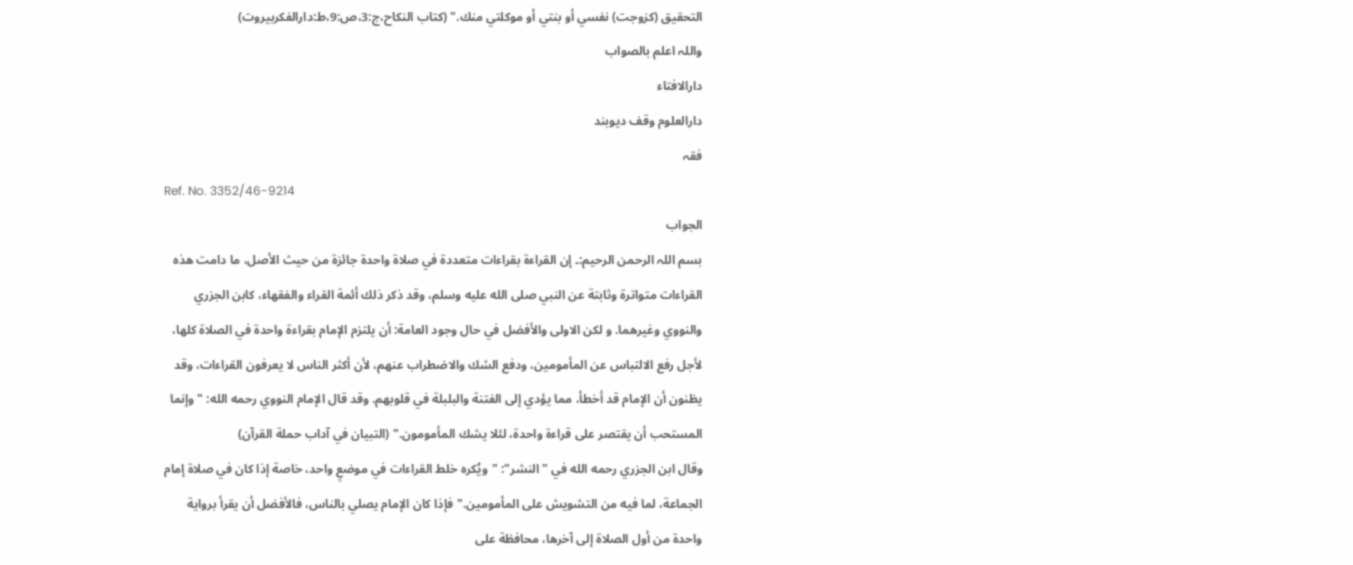التحقيق (كزوجت) نفسي أو بنتي أو موكلتي منك." (کتاب النکاح،ج:3،ص:9،ط:دارالفکربیروت)
واللہ اعلم بالصواب
دارالافتاء
دارالعلوم وقف دیوبند
فقہ
Ref. No. 3352/46-9214
الجواب
بسم اللہ الرحمن الرحیم:۔ إن القراءة بقراءات متعددة في صلاة واحدة جائزة من حيث الأصل، ما دامت هذه القراءات متواترة وثابتة عن النبي صلى الله عليه وسلم، وقد ذكر ذلك أئمة القراء والفقهاء، كابن الجزري والنووي وغيرهما. و لکن الاولى والأفضل في حال وجود العامة: أن يلتزم الإمام بقراءة واحدة في الصلاة كلها، لأجل رفع الالتباس عن المأمومين، ودفع الشك والاضطراب عنهم، لأن أكثر الناس لا يعرفون القراءات، وقد يظنون أن الإمام قد أخطأ، مما يؤدي إلى الفتنة والبلبلة في قلوبهم. وقد قال الإمام النووي رحمه الله: "وإنما المستحب أن يقتصر على قراءة واحدة، لئلا يشك المأمومون." (التبيان في آداب حملة القرآن)
وقال ابن الجزري رحمه الله في "النشر": "ويُكره خلط القراءات في موضعٍ واحد، خاصة إذا كان في صلاة إمام الجماعة، لما فيه من التشويش على المأمومين." فإذا كان الإمام يصلي بالناس، فالأفضل أن يقرأ برواية واحدة من أول الصلاة إلى آخرها، محافظة على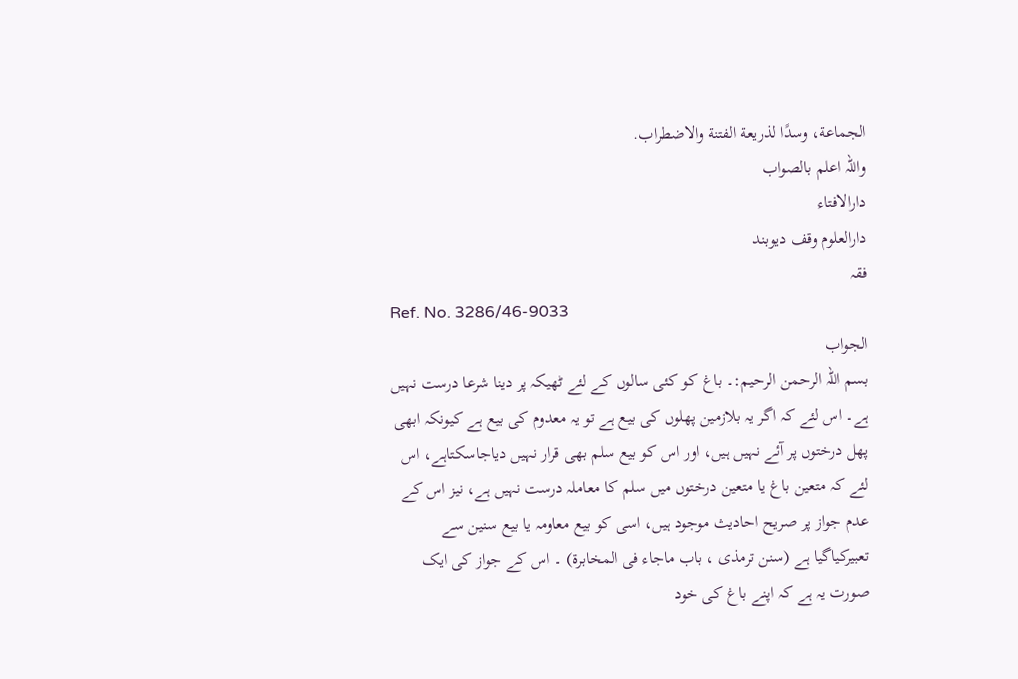الجماعة، وسدًا لذريعة الفتنة والاضطراب.
واللہ اعلم بالصواب
دارالافتاء
دارالعلوم وقف دیوبند
فقہ
Ref. No. 3286/46-9033
الجواب
بسم اللہ الرحمن الرحیم:۔ باغ کو کئی سالوں کے لئے ٹھیکہ پر دینا شرعا درست نہیں ہے۔ اس لئے کہ اگر یہ بلازمین پھلوں کی بیع ہے تو یہ معدوم کی بیع ہے کیونکہ ابھی پھل درختوں پر آئے نہیں ہیں، اور اس کو بیع سلم بھی قرار نہیں دیاجاسکتاہے، اس لئے کہ متعین باغ یا متعین درختوں میں سلم کا معاملہ درست نہیں ہے، نیز اس کے عدم جواز پر صریح احادیث موجود ہیں، اسی کو بیع معاومہ یا بیع سنین سے تعبیرکیاگیا ہے (سنن ترمذی ، باب ماجاء فی المخابرۃ) ۔ اس کے جواز کی ایک صورت یہ ہے کہ اپنے باغ کی خود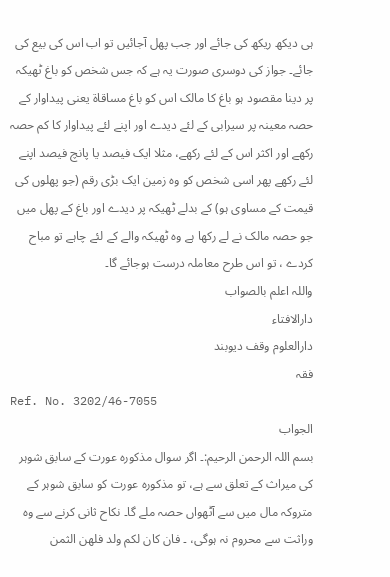ہی دیکھ ریکھ کی جائے اور جب پھل آجائیں تو اب اس کی بیع کی جائے۔ جواز کی دوسری صورت یہ ہے کہ جس شخص کو باغ ٹھیکہ پر دینا مقصود ہو باغ کا مالک اس کو باغ مساقاۃ یعنی پیداوار کے حصہ معینہ پر سیرابی کے لئے دیدے اور اپنے لئے پیداوار کا کم حصہ رکھے اور اکثر اس کے لئے رکھے، مثلا ایک فیصد یا پانچ فیصد اپنے لئے رکھے پھر اسی شخص کو وہ زمین ایک بڑی رقم (جو پھلوں کی قیمت کے مساوی ہو) کے بدلے ٹھیکہ پر دیدے اور باغ کے پھل میں جو حصہ مالک نے لے رکھا ہے وہ ٹھیکہ والے کے لئے چاہے تو مباح کردے ، تو اس طرح معاملہ درست ہوجائے گا۔
واللہ اعلم بالصواب
دارالافتاء
دارالعلوم وقف دیوبند
فقہ
Ref. No. 3202/46-7055
الجواب
بسم اللہ الرحمن الرحیم:۔ اگر سوال مذکورہ عورت کے سابق شوہر کی میراث کے تعلق سے ہے، تو مذکورہ عورت کو سابق شوہر کے متروکہ مال میں سے آٹھواں حصہ ملے گا۔ نکاح ثانی کرنے سے وہ وراثت سے محروم نہ ہوگی، ۔ فان کان لکم ولد فلھن الثمن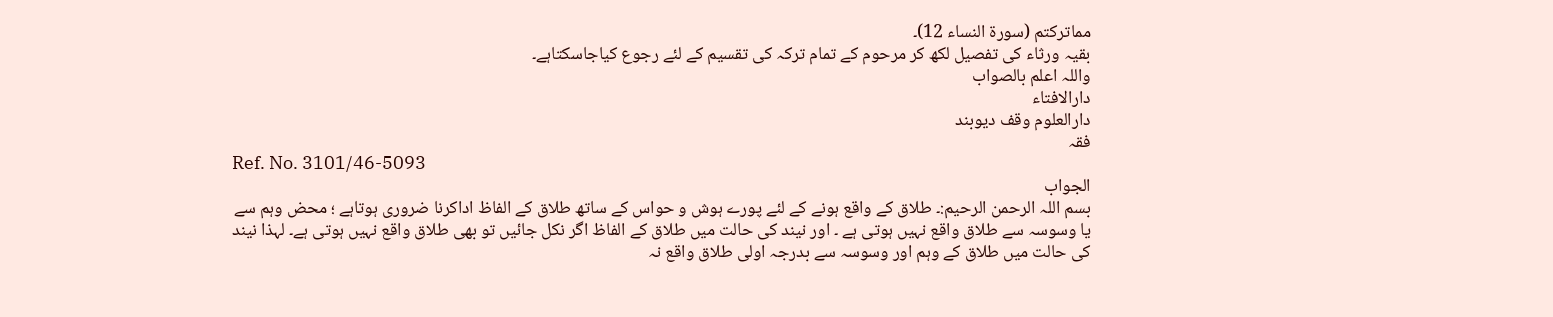مماترکتم (سورۃ النساء 12)۔
بقیہ ورثاء کی تفصیل لکھ کر مرحوم کے تمام ترکہ کی تقسیم کے لئے رجوع کیاجاسکتاہے۔
واللہ اعلم بالصواب
دارالافتاء
دارالعلوم وقف دیوبند
فقہ
Ref. No. 3101/46-5093
الجواب
بسم اللہ الرحمن الرحیم:۔ طلاق کے واقع ہونے کے لئے پورے ہوش و حواس کے ساتھ طلاق کے الفاظ اداکرنا ضروری ہوتاہے ؛ محض وہم سے یا وسوسہ سے طلاق واقع نہیں ہوتی ہے ۔ اور نیند کی حالت میں طلاق کے الفاظ اگر نکل جائیں تو بھی طلاق واقع نہیں ہوتی ہے۔ لہذا نیند کی حالت میں طلاق کے وہم اور وسوسہ سے بدرجہ اولی طلاق واقع نہ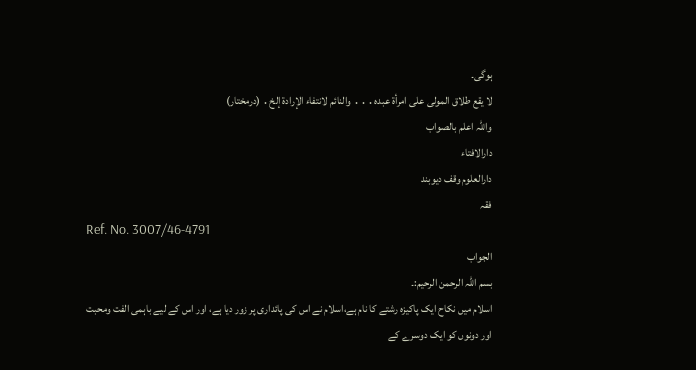ہوگی۔
لا یقع طلاق المولی علی امرأة عبدہ․․․ والنائم لانتفاء الإرادة إلخ․ (درمختار)
واللہ اعلم بالصواب
دارالافتاء
دارالعلوم وقف دیوبند
فقہ
Ref. No. 3007/46-4791
الجواب
بسم اللہ الرحمن الرحیم:۔
اسلام میں نکاح ایک پاکیزہ رشتے کا نام ہے،اسلام نے اس کی پائداری پر زور دیا ہے، اور اس کے لیے باہمی الفت ومحبت اور دونوں کو ایک دوسرے کے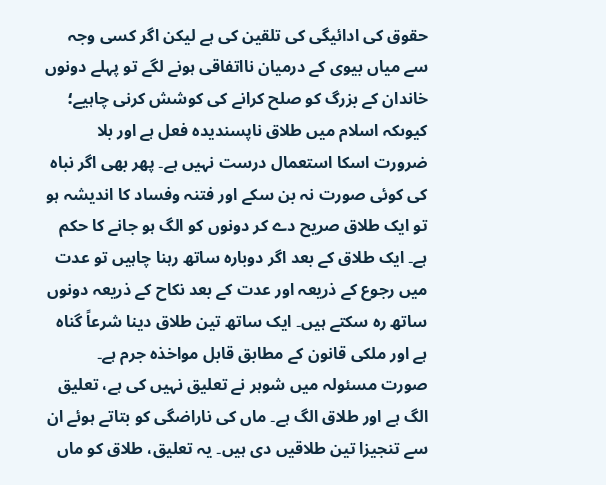حقوق کی ادائیگی کی تلقین کی ہے لیکن اگر کسی وجہ سے میاں بیوی کے درمیان نااتفاقی ہونے لگے تو پہلے دونوں خاندان کے بزرگ کو صلح کرانے کی کوشش کرنی چاہیے؛ کیوںکہ اسلام میں طلاق ناپسندیدہ فعل ہے اور بلا ضرورت اسکا استعمال درست نہیں ہے۔ پھر بھی اگر نباہ کی کوئی صورت نہ بن سکے اور فتنہ وفساد کا اندیشہ ہو تو ایک طلاق صریح دے کر دونوں کو الگ ہو جانے کا حکم ہے۔ ایک طلاق کے بعد اگر دوبارہ ساتھ رہنا چاہیں تو عدت میں رجوع کے ذریعہ اور عدت کے بعد نکاح کے ذریعہ دونوں ساتھ رہ سکتے ہیں۔ ایک ساتھ تین طلاق دینا شرعاً گناہ ہے اور ملکی قانون کے مطابق قابل مواخذہ جرم ہے۔
صورت مسئولہ میں شوہر نے تعلیق نہیں کی ہے، تعلیق الگ ہے اور طلاق الگ ہے۔ ماں کی ناراضگی کو بتاتے ہوئے ان سے تنجیزا تین طلاقیں دی ہیں۔ یہ تعلیق، طلاق کو ماں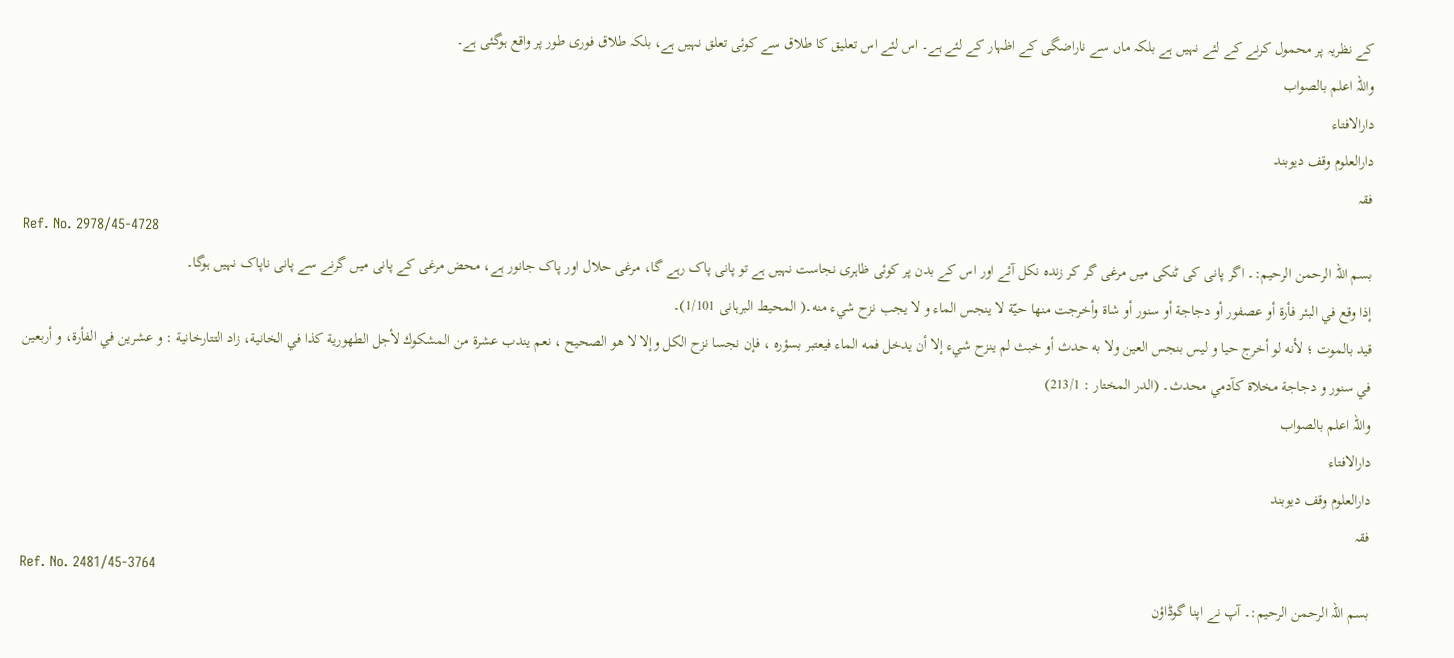کے نظریہ پر محمول کرنے کے لئے نہیں ہے بلکہ ماں سے ناراضگی کے اظہار کے لئے ہے۔ اس لئے اس تعلیق کا طلاق سے کوئی تعلق نہیں ہے، بلکہ طلاق فوری طور پر واقع ہوگئی ہے۔
واللہ اعلم بالصواب
دارالافتاء
دارالعلوم وقف دیوبند
فقہ
Ref. No. 2978/45-4728
بسم اللہ الرحمن الرحیم:۔ اگر پانی کی ٹنکی میں مرغی گر کر زندہ نکل آئے اور اس کے بدن پر کوئی ظاہری نجاست نہیں ہے تو پانی پاک رہے گا، مرغی حلال اور پاک جانور ہے، محض مرغی کے پانی میں گرنے سے پانی ناپاک نہیں ہوگا۔
إذا وقع في البئر فأرة أو عصفور أو دجاجة أو سنور أو شاة وأخرجت منها حيّة لا ينجس الماء و لا يجب نزح شيء منه۔( المحیط البرہانی 1/101)۔
قيد بالموت ؛ لأنه لو أخرج حيا و ليس بنجس العين ولا به حدث أو خبث لم ينزح شيء إلا أن يدخل فمه الماء فيعتبر بسؤره ، فإن نجسا نزح الكل وإلا لا هو الصحيح ، نعم يندب عشرة من المشكوك لأجل الطهورية كذا في الخانية، زاد التتارخانية : و عشرين في الفأرة، و أربعين في سنور و دجاجة مخلاة كآدمي محدث۔ (الدر المختار : 213/1)
واللہ اعلم بالصواب
دارالافتاء
دارالعلوم وقف دیوبند
فقہ
Ref. No. 2481/45-3764
بسم اللہ الرحمن الرحیم:۔ آپ نے اپنا گوڈاؤن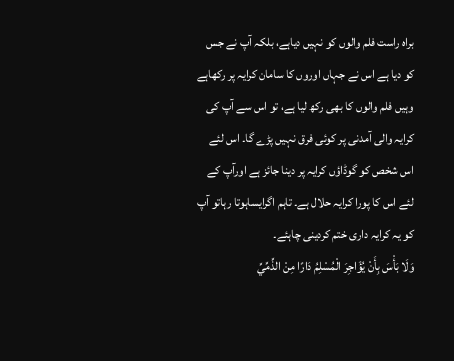براہ راست فلم والوں کو نہیں دیاہے، بلکہ آپ نے جس کو دیا ہے اس نے جہاں اوروں کا سامان کرایہ پر رکھاہے وہیں فلم والوں کا بھی رکھ لیا ہے، تو اس سے آپ کی کرایہ والی آمدنی پر کوئی فرق نہیں پڑے گا۔ اس لئے اس شخص کو گوڈاؤں کرایہ پر دینا جائز ہے اورآپ کے لئے اس کا پورا کرایہ حلال ہے۔ تاہم اگرایساہوتا رہاتو آپ کو یہ کرایہ داری ختم کردینی چاہئے۔
وَلَا بَأْسَ بِأَنْ يُؤَاجِرَ الْمُسْلِمُ دَارًا مِنْ الذِّمِّيِّ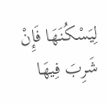لِيَسْكُنَهَا فَإِنْ شَرِبَ فِيهَا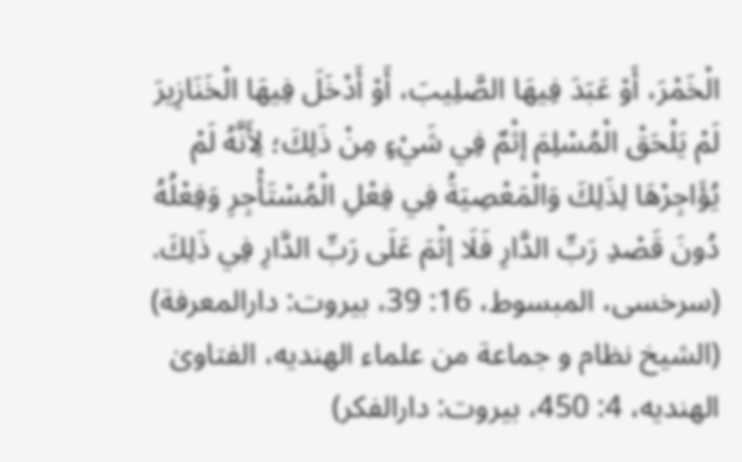الْخَمْرَ، أَوْ عَبَدَ فِيهَا الصَّلِيبَ، أَوْ أَدْخَلَ فِيهَا الْخَنَازِيرَ لَمْ يَلْحَقْ الْمُسْلِمَ إثْمٌ فِي شَيْءٍ مِنْ ذَلِكَ؛ لِأَنَّهُ لَمْ يُؤَاجِرْهَا لِذَلِكَ وَالْمَعْصِيَةُ فِي فِعْلِ الْمُسْتَأْجِرِ وَفِعْلُهُ دُونَ قَصْدِ رَبِّ الدَّارِ فَلَا إثْمَ عَلَى رَبِّ الدَّارِ فِي ذَلِكَ. (سرخسى، المبسوط، 16: 39، بيروت: دارالمعرفة) (الشيخ نظام و جماعة من علماء الهنديه، الفتاویٰ الهنديه، 4: 450، بيروت: دارالفکر)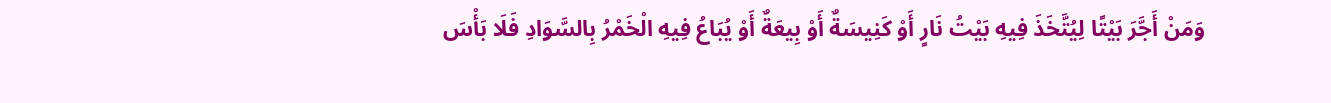وَمَنْ أَجَّرَ بَيْتًا لِيُتَّخَذَ فِيهِ بَيْتُ نَارٍ أَوْ كَنِيسَةٌ أَوْ بِيعَةٌ أَوْ يُبَاعُ فِيهِ الْخَمْرُ بِالسَّوَادِ فَلَا بَأْسَ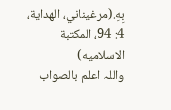بِهِ.(مرغيناني، الهداية، 4: 94، المکتبة الاسلاميه)
واللہ اعلم بالصواب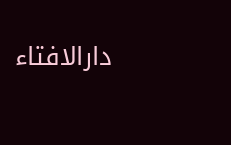دارالافتاء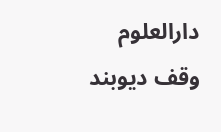دارالعلوم وقف دیوبند